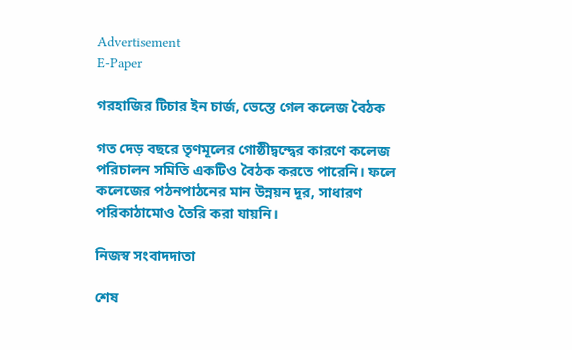Advertisement
E-Paper

গরহাজির টিচার ইন চার্জ, ভেস্তে গেল কলেজ বৈঠক

গত দেড় বছরে তৃণমূলের গোষ্ঠীদ্বন্দ্বের কারণে কলেজ পরিচালন সমিতি একটিও বৈঠক করতে পারেনি। ফলে কলেজের পঠনপাঠনের মান উন্নয়ন দূর, সাধারণ পরিকাঠামোও তৈরি করা যায়নি।

নিজস্ব সংবাদদাতা

শেষ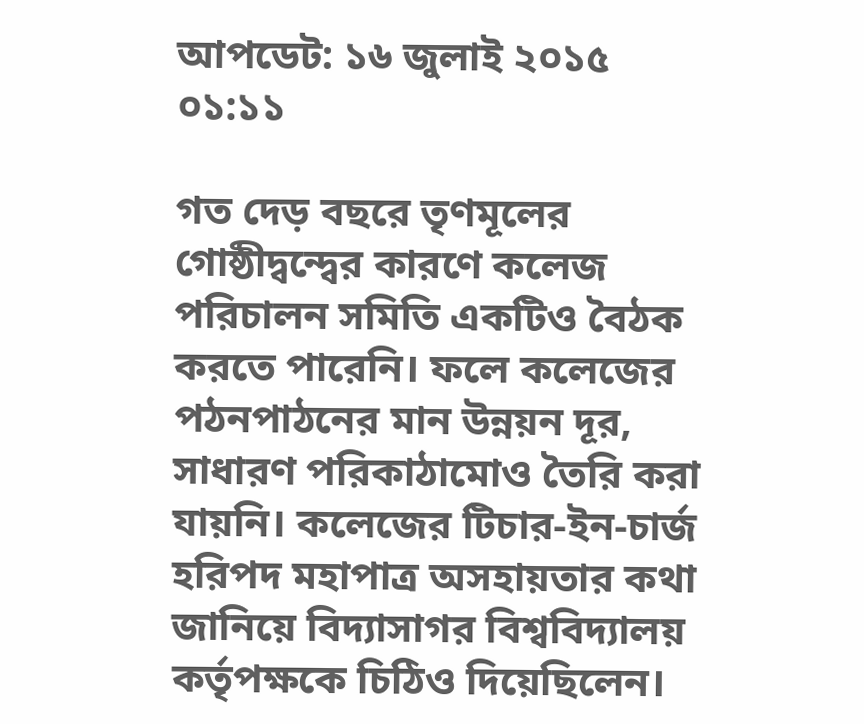আপডেট: ১৬ জুলাই ২০১৫ ০১:১১

গত দেড় বছরে তৃণমূলের গোষ্ঠীদ্বন্দ্বের কারণে কলেজ পরিচালন সমিতি একটিও বৈঠক করতে পারেনি। ফলে কলেজের পঠনপাঠনের মান উন্নয়ন দূর, সাধারণ পরিকাঠামোও তৈরি করা যায়নি। কলেজের টিচার-ইন-চার্জ হরিপদ মহাপাত্র অসহায়তার কথা জানিয়ে বিদ্যাসাগর বিশ্ববিদ্যালয় কর্তৃপক্ষকে চিঠিও দিয়েছিলেন।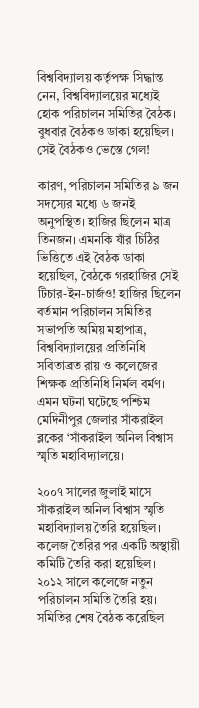বিশ্ববিদ্যালয় কর্তৃপক্ষ সিদ্ধান্ত নেন, বিশ্ববিদ্যালয়ের মধ্যেই হোক পরিচালন সমিতির বৈঠক। বুধবার বৈঠকও ডাকা হয়েছিল। সেই বৈঠকও ভেস্তে গেল!

কারণ, পরিচালন সমিতির ৯ জন সদস্যের মধ্যে ৬ জনই অনুপস্থিত। হাজির ছিলেন মাত্র তিনজন। এমনকি যাঁর চিঠির ভিত্তিতে এই বৈঠক ডাকা হয়েছিল, বৈঠকে গরহাজির সেই টিচার-ইন-চার্জও! হাজির ছিলেন বর্তমান পরিচালন সমিতির সভাপতি অমিয় মহাপাত্র, বিশ্ববিদ্যালয়ের প্রতিনিধি সবিতাব্রত রায় ও কলেজের শিক্ষক প্রতিনিধি নির্মল বর্মণ। এমন ঘটনা ঘটেছে পশ্চিম মেদিনীপুর জেলার সাঁকরাইল ব্লকের ‘সাঁকরাইল অনিল বিশ্বাস স্মৃতি মহাবিদ্যালয়ে।

২০০৭ সালের জুলাই মাসে সাঁকরাইল অনিল বিশ্বাস স্মৃতি মহাবিদ্যালয় তৈরি হয়েছিল। কলেজ তৈরির পর একটি অস্থায়ী কমিটি তৈরি করা হয়েছিল। ২০১২ সালে কলেজে নতুন পরিচালন সমিতি তৈরি হয়। সমিতির শেষ বৈঠক করেছিল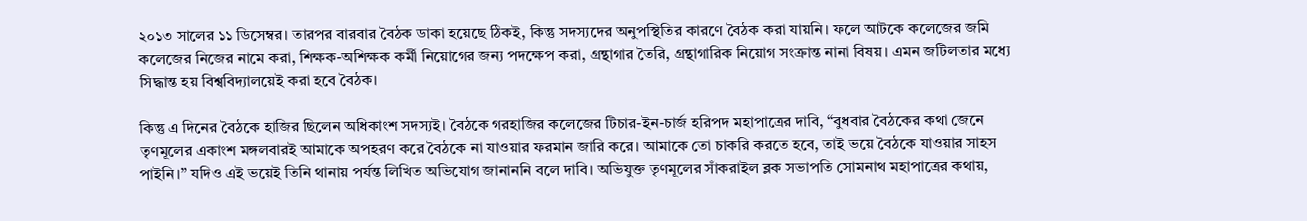২০১৩ সালের ১১ ডিসেম্বর। তারপর বারবার বৈঠক ডাকা হয়েছে ঠিকই, কিন্তু সদস্যদের অনুপস্থিতির কারণে বৈঠক করা যায়নি। ফলে আটকে কলেজের জমি কলেজের নিজের নামে করা, শিক্ষক-অশিক্ষক কর্মী নিয়োগের জন্য পদক্ষেপ করা, গ্রন্থাগার তৈরি, গ্রন্থাগারিক নিয়োগ সংক্রান্ত নানা বিষয়। এমন জটিলতার মধ্যে সিদ্ধান্ত হয় বিশ্ববিদ্যালয়েই করা হবে বৈঠক।

কিন্তু এ দিনের বৈঠকে হাজির ছিলেন অধিকাংশ সদস্যই। বৈঠকে গরহাজির কলেজের টিচার-ইন-চার্জ হরিপদ মহাপাত্রের দাবি, “বুধবার বৈঠকের কথা জেনে তৃণমূলের একাংশ মঙ্গলবারই আমাকে অপহরণ করে বৈঠকে না যাওয়ার ফরমান জারি করে। আমাকে তো চাকরি করতে হবে, তাই ভয়ে বৈঠকে যাওয়ার সাহস পাইনি।” যদিও এই ভয়েই তিনি থানায় পর্যন্ত লিখিত অভিযোগ জানাননি বলে দাবি। অভিযুক্ত তৃণমূলের সাঁকরাইল ব্লক সভাপতি সোমনাথ মহাপাত্রের কথায়,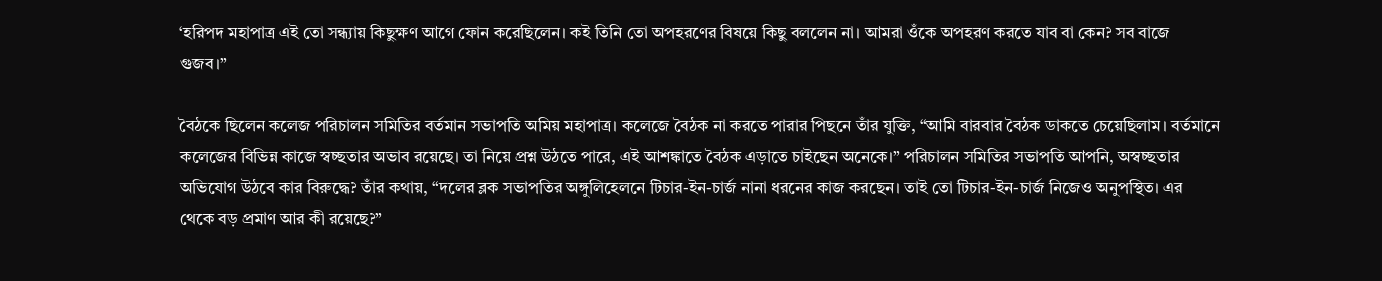‘হরিপদ মহাপাত্র এই তো সন্ধ্যায় কিছুক্ষণ আগে ফোন করেছিলেন। কই তিনি তো অপহরণের বিষয়ে কিছু বললেন না। আমরা ওঁকে অপহরণ করতে যাব বা কেন? সব বাজে গুজব।”

বৈঠকে ছিলেন কলেজ পরিচালন সমিতির বর্তমান সভাপতি অমিয় মহাপাত্র। কলেজে বৈঠক না করতে পারার পিছনে তাঁর যুক্তি, “আমি বারবার বৈঠক ডাকতে চেয়েছিলাম। বর্তমানে কলেজের বিভিন্ন কাজে স্বচ্ছতার অভাব রয়েছে। তা নিয়ে প্রশ্ন উঠতে পারে, এই আশঙ্কাতে বৈঠক এড়াতে চাইছেন অনেকে।” পরিচালন সমিতির সভাপতি আপনি, অস্বচ্ছতার অভিযোগ উঠবে কার বিরুদ্ধে? তাঁর কথায়, “দলের ব্লক সভাপতির অঙ্গুলিহেলনে টিচার-ইন-চার্জ নানা ধরনের কাজ করছেন। তাই তো টিচার-ইন-চার্জ নিজেও অনুপস্থিত। এর থেকে বড় প্রমাণ আর কী রয়েছে?”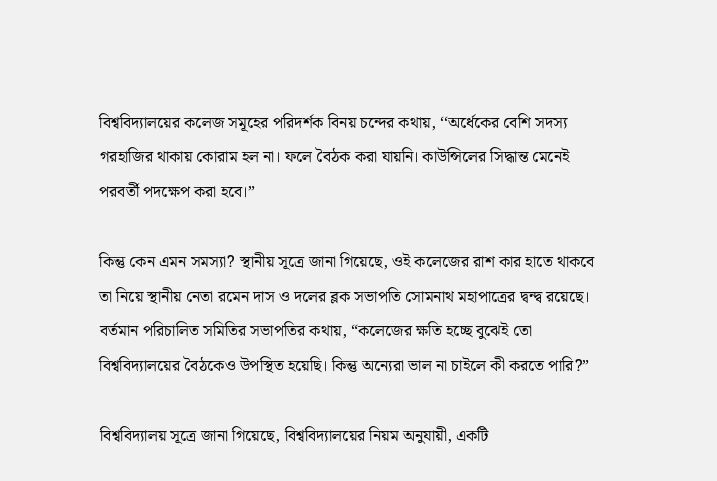বিশ্ববিদ্যালয়ের কলেজ সমূহের পরিদর্শক বিনয় চন্দের কথায়, ‘‘অর্ধেকের বেশি সদস্য গরহাজির থাকায় কোরাম হল না। ফলে বৈঠক করা যায়নি। কাউন্সিলের সিদ্ধান্ত মেনেই পরবর্তী পদক্ষেপ করা হবে।”

কিন্তু কেন এমন সমস্যা? স্থানীয় সূত্রে জানা গিয়েছে, ওই কলেজের রাশ কার হাতে থাকবে তা নিয়ে স্থানীয় নেতা রমেন দাস ও দলের ব্লক সভাপতি সোমনাথ মহাপাত্রের দ্বন্দ্ব রয়েছে। বর্তমান পরিচালিত সমিতির সভাপতির কথায়, “কলেজের ক্ষতি হচ্ছে বুঝেই তো বিশ্ববিদ্যালয়ের বৈঠকেও উপস্থিত হয়েছি। কিন্তু অন্যেরা ভাল না চাইলে কী করতে পারি?”

বিশ্ববিদ্যালয় সূত্রে জানা গিয়েছে, বিশ্ববিদ্যালয়ের নিয়ম অনুযায়ী, একটি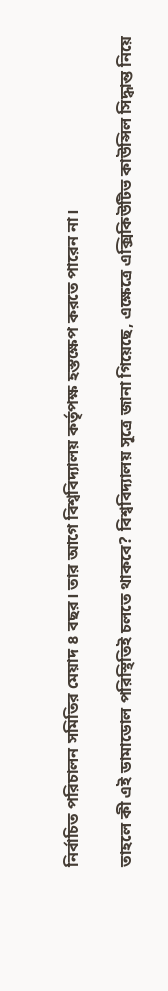নির্বাচিত পরিচালন সমিতির মেয়াদ ৪ বছর। তার আগে বিশ্ববিদ্যালয় কর্তৃপক্ষ হস্তক্ষেপ করতে পারেন না।

তাহলে কী এই ডামাডোল পরিস্থিতিই চলতে থাকবে? বিশ্ববিদ্যালয় সূত্রে জানা গিয়েছে, এক্ষেত্রে এক্সিকিউটিভ কাউন্সিল সিদ্ধান্ত নিয়ে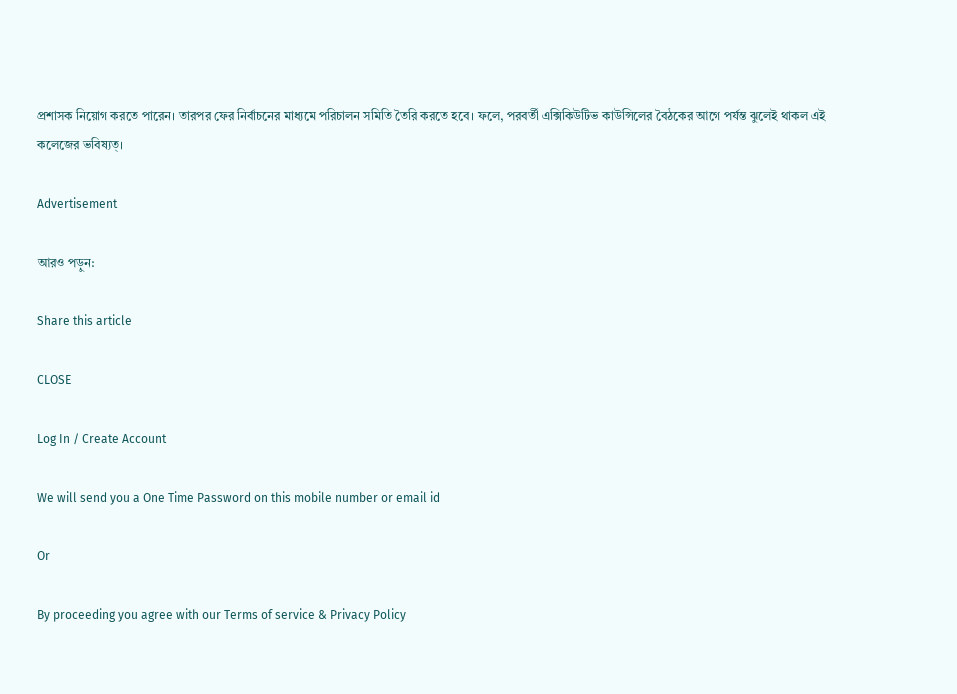প্রশাসক নিয়োগ করতে পারেন। তারপর ফের নির্বাচনের মাধ্যমে পরিচালন সমিতি তৈরি করতে হবে। ফলে, পরবর্তী এক্সিকিউটিভ কাউন্সিলের বৈঠকের আগে পর্যম্ত ঝুলেই থাকল এই কলেজের ভবিষ্যত্‌।

Advertisement

আরও পড়ুন:

Share this article

CLOSE

Log In / Create Account

We will send you a One Time Password on this mobile number or email id

Or

By proceeding you agree with our Terms of service & Privacy Policy